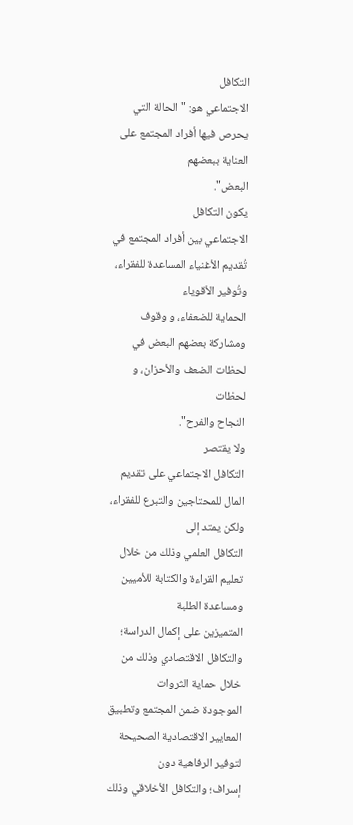التكافل
الاجتماعي هو: "الحالة التي يحرص فيها أفراد المجتمع على العناية ببعضهم
البعض".
يكون التكافل
الاجتماعي بين أفراد المجتمع في تُقديم الأغنياء المساعدة للفقراء، وتُوفير الأقوياء
الحماية للضعفاء، و وقوف ومشاركة بعضهم البعض في لحظات الضعف والأحزان، و لحظات
النجاح والفرح".
ولا يقتصر
التكافل الاجتماعي على تقديم المال للمحتاجين والتبرع للفقراء، ولكن يمتد إلى
التكافل العلمي وذلك من خلال تعليم القراءة والكتابة للأميين ومساعدة الطلبة
المتميزين على إكمال الدراسة؛ والتكافل الاقتصادي وذلك من خلال حماية الثروات
الموجودة ضمن المجتمع وتطبيق المعايير الاقتصادية الصحيحة لتوفير الرفاهية دون
إسراف؛ والتكافل الأخلاقي وذلك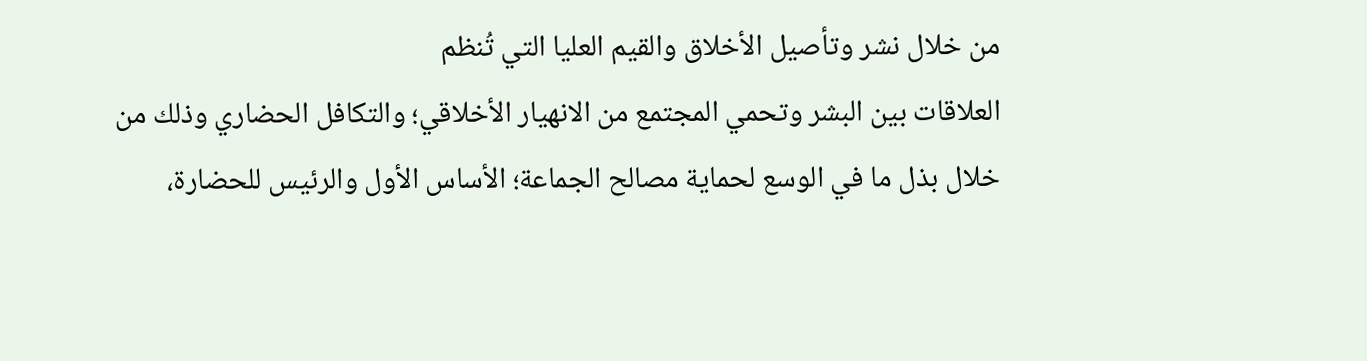من خلال نشر وتأصيل الأخلاق والقيم العليا التي تُنظم
العلاقات بين البشر وتحمي المجتمع من الانهيار الأخلاقي؛ والتكافل الحضاري وذلك من
خلال بذل ما في الوسع لحماية مصالح الجماعة؛ الأساس الأول والرئيس للحضارة،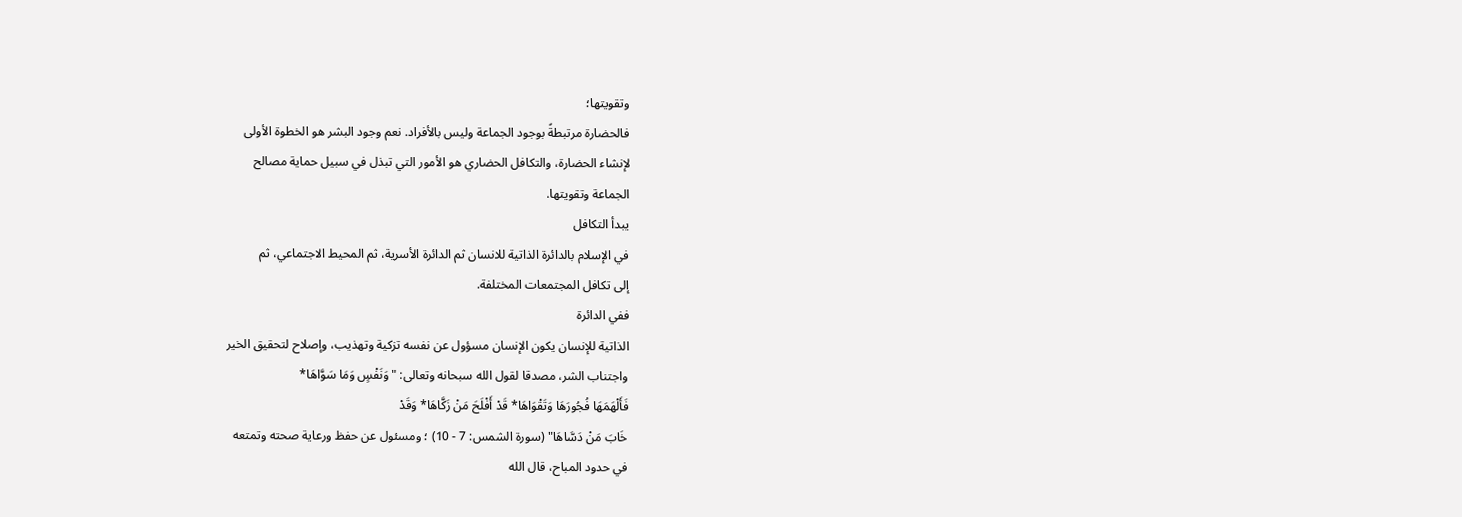وتقويتها؛
فالحضارة مرتبطةً بوجود الجماعة وليس بالأفراد. نعم وجود البشر هو الخطوة الأولى
لإنشاء الحضارة، والتكافل الحضاري هو الأمور التي تبذل في سبيل حماية مصالح
الجماعة وتقويتها.
يبدأ التكافل
في الإسلام بالدائرة الذاتية للانسان ثم الدائرة الأسرية، ثم المحيط الاجتماعي، ثم
إلى تكافل المجتمعات المختلفة.
ففي الدائرة
الذاتية للإنسان يكون الإنسان مسؤول عن نفسه تزكية وتهذيب، وإصلاح لتحقيق الخير
واجتناب الشر، مصدقا لقول الله سبحانه وتعالى: "وَنَفْسٍ وَمَا سَوَّاهَا*
فَأَلْهَمَهَا فُجُورَهَا وَتَقْوَاهَا* قَدْ أَفْلَحَ مَنْ زَكَّاهَا* وَقَدْ
خَابَ مَنْ دَسَّاهَا" (سورة الشمس: 7 - 10) ؛ ومسئول عن حفظ ورعاية صحته وتمتعه
في حدود المباح، قال الله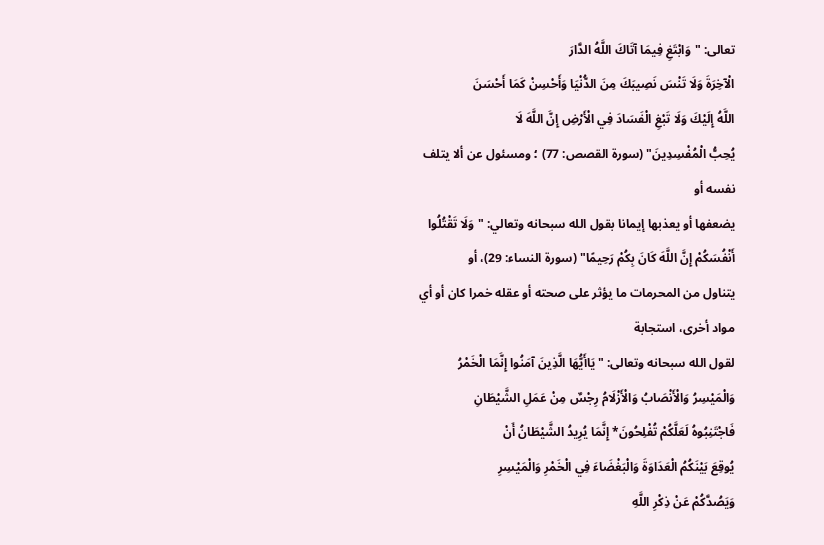تعالى: "وَابْتَغِ فِيمَا آتَاكَ اللَّهُ الدَّارَ
الْآخِرَةَ وَلَا تَنْسَ نَصِيبَكَ مِنَ الدُّنْيَا وَأَحْسِنْ كَمَا أَحْسَنَ
اللَّهُ إِلَيْكَ وَلَا تَبْغِ الْفَسَادَ فِي الْأَرْضِ إِنَّ اللَّهَ لَا
يُحِبُّ الْمُفْسِدِينَ" (سورة القصص: 77) ؛ ومسئول عن ألا يتلف نفسه أو
يضعفها أو يعذبها إيمانا بقول الله سبحانه وتعالي: "وَلَا تَقْتُلُوا
أَنْفُسَكُمْ إِنَّ اللَّهَ كَانَ بِكُمْ رَحِيمًا" (سورة النساء: 29)، أو
يتناول من المحرمات ما يؤثر على صحته أو عقله خمرا كان أو أي مواد أخرى، استجابة
لقول الله سبحانه وتعالى: "يَاأَيُّهَا الَّذِينَ آمَنُوا إِنَّمَا الْخَمْرُ
وَالْمَيْسِرُ وَالْأَنْصَابُ وَالْأَزْلَامُ رِجْسٌ مِنْ عَمَلِ الشَّيْطَانِ
فَاجْتَنِبُوهُ لَعَلَّكُمْ تُفْلِحُونَ* إِنَّمَا يُرِيدُ الشَّيْطَانُ أَنْ
يُوقِعَ بَيْنَكُمُ الْعَدَاوَةَ وَالْبَغْضَاءَ فِي الْخَمْرِ وَالْمَيْسِرِ
وَيَصُدَّكُمْ عَنْ ذِكْرِ اللَّهِ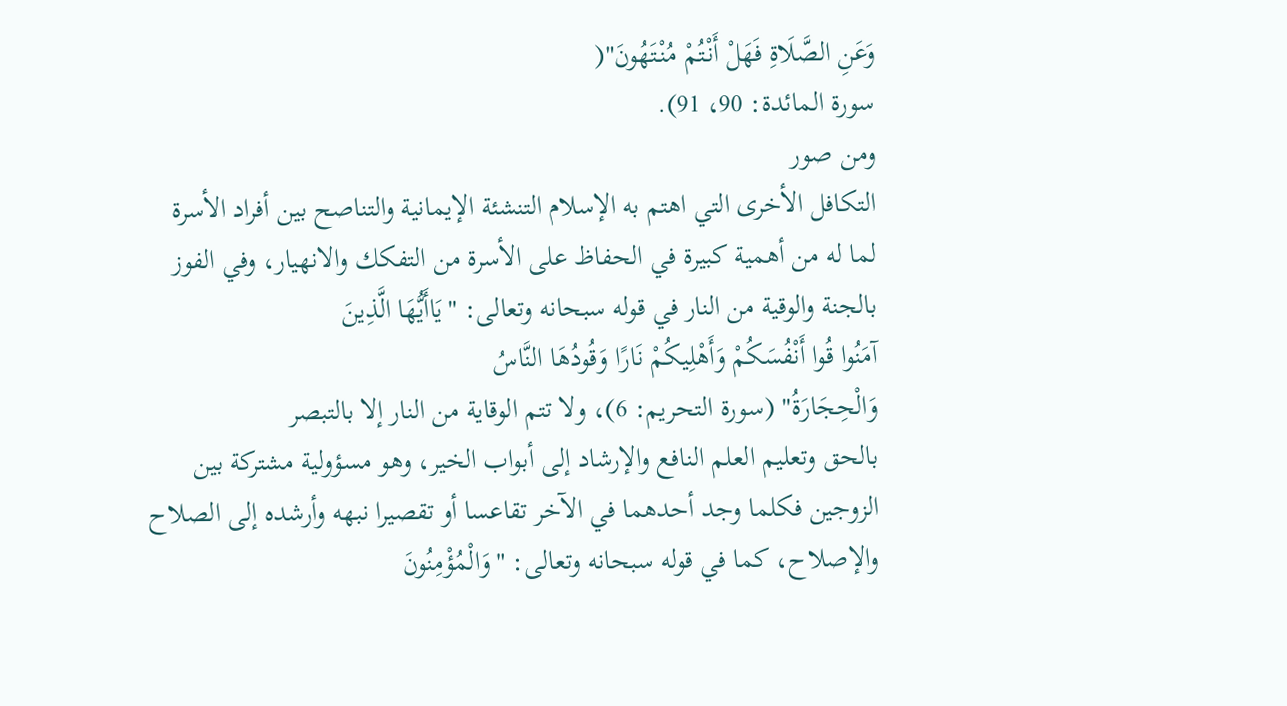وَعَنِ الصَّلَاةِ فَهَلْ أَنْتُمْ مُنْتَهُونَ"(
سورة المائدة: 90، 91).
ومن صور
التكافل الأخرى التي اهتم به الإسلام التنشئة الإيمانية والتناصح بين أفراد الأسرة
لما له من أهمية كبيرة في الحفاظ على الأسرة من التفكك والانهيار، وفي الفوز
بالجنة والوقية من النار في قوله سبحانه وتعالى: "يَاأَيُّهَا الَّذِينَ
آمَنُوا قُوا أَنْفُسَكُمْ وَأَهْلِيكُمْ نَارًا وَقُودُهَا النَّاسُ
وَالْحِجَارَةُ" (سورة التحريم: 6)، ولا تتم الوقاية من النار إلا بالتبصر
بالحق وتعليم العلم النافع والإرشاد إلى أبواب الخير، وهو مسؤولية مشتركة بين
الزوجين فكلما وجد أحدهما في الآخر تقاعسا أو تقصيرا نبهه وأرشده إلى الصلاح
والإصلاح، كما في قوله سبحانه وتعالى: "وَالْمُؤْمِنُونَ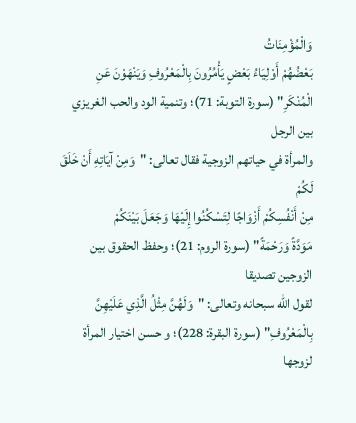وَالْمُؤْمِنَاتُ
بَعْضُهُمْ أَوْلِيَاءُ بَعْضٍ يَأْمُرُونَ بِالْمَعْرُوفِ وَيَنْهَوْنَ عَنِ
الْمُنْكَرِ" (سورة التوبة: 71)؛ وتنمية الود والحب الغريزي بين الرجل
والمرأة في حياتهم الزوجية فقال تعالى: "وَمِنْ آيَاتِهِ أَنْ خَلَقَ لَكُمْ
مِنْ أَنْفُسِكُمْ أَزْوَاجًا لِتَسْكُنُوا إِلَيْهَا وَجَعَلَ بَيْنَكُمْ
مَوَدَّةً وَرَحْمَةً" (سورة الروم: 21)؛ وحفظ الحقوق بين الزوجين تصديقا
لقول الله سبحانه وتعالى: "وَلَهُنَّ مِثْلُ الَّذِي عَلَيْهِنَّ
بِالْمَعْرُوفِ" (سورة البقرة: 228)؛ و حسن اختيار المرأة لزوجها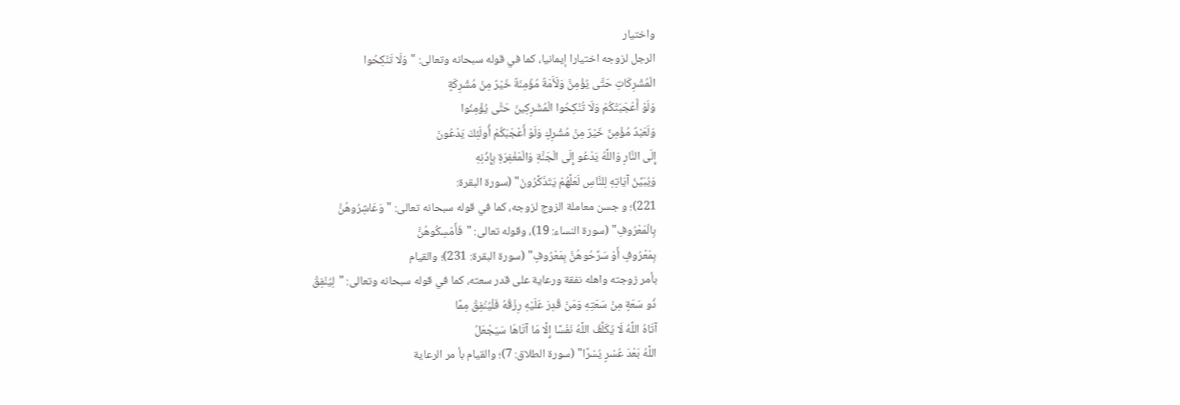واختيار
الرجل لزوجه اختيارا إيمانيا، كما في قوله سبحانه وتعالى: "وَلَا تَنْكِحُوا
الْمُشْرِكَاتِ حَتَّى يُؤْمِنَّ وَلَأَمَةٌ مُؤْمِنَةٌ خَيْرٌ مِنْ مُشْرِكَةٍ
وَلَوْ أَعْجَبَتْكُمْ وَلَا تُنْكِحُوا الْمُشْرِكِينَ حَتَّى يُؤْمِنُوا
وَلَعَبْدٌ مُؤْمِنٌ خَيْرٌ مِنْ مُشْرِكٍ وَلَوْ أَعْجَبَكُمْ أُولَئِكَ يَدْعُونَ
إِلَى النَّارِ وَاللَّهُ يَدْعُو إِلَى الْجَنَّةِ وَالْمَغْفِرَةِ بِإِذْنِهِ
وَيُبَيِّنُ آيَاتِهِ لِلنَّاسِ لَعَلَّهُمْ يَتَذَكَّرُونَ" (سورة البقرة:
221)؛ و جسن معاملة الزوج لزوجه، كما في قوله سبحانه تعالى: "وَعَاشِرُوهُنَّ
بِالْمَعْرُوفِ" (سورة النساء: 19)، وقوله تعالى: "فَأَمْسِكُوهُنَّ
بِمَعْرُوفٍ أَوْ سَرِّحُوهُنَّ بِمَعْرُوفٍ" (سورة البقرة: 231)؛ والقيام
بأمر زوجته واهله نفقة ورعاية على قدر سعته، كما في قوله سبحانه وتعالى: "لِيُنْفِقْ
ذُو سَعَةٍ مِنْ سَعَتِهِ وَمَنْ قُدِرَ عَلَيْهِ رِزْقُهُ فَلْيُنْفِقْ مِمَّا
آتَاهُ اللَّهُ لَا يُكَلِّفُ اللَّهُ نَفْسًا إِلَّا مَا آتَاهَا سَيَجْعَلُ
اللَّهُ بَعْدَ عُسْرٍ يُسْرًا" (سورة الطلاق: 7)؛ والقيام بأ مر الرعاية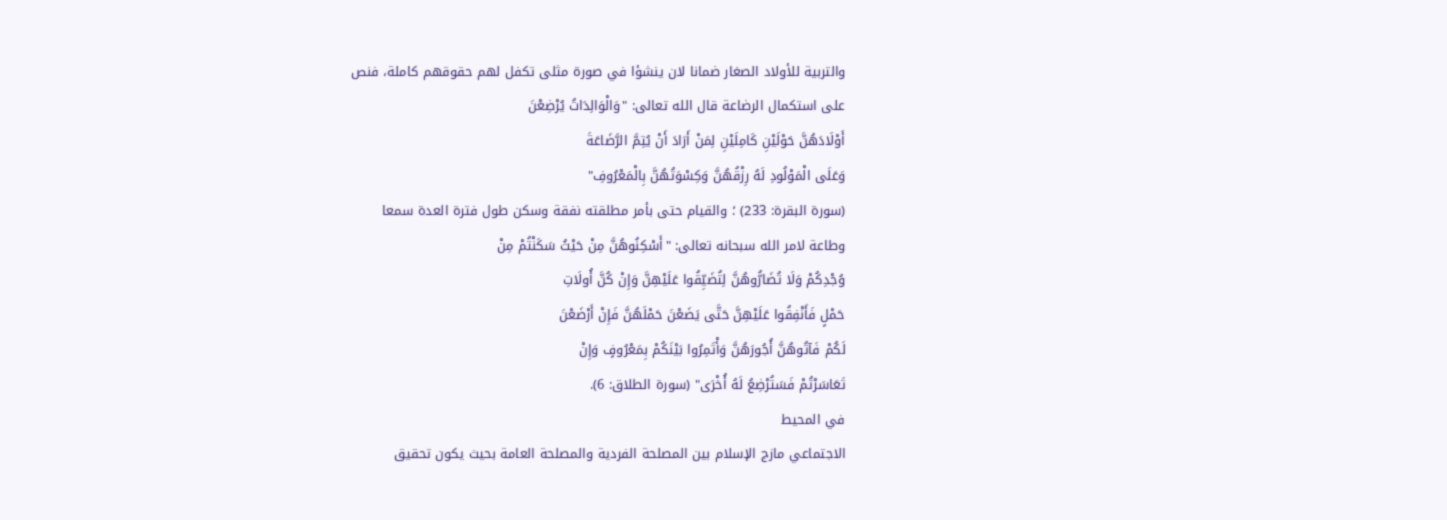والتربية للأولاد الصغار ضمانا لان ينشؤا في صورة مثلى تكفل لهم حقوقهم كاملة، فنص
على استكمال الرضاعة قال الله تعالى: "وَالْوَالِدَاتُ يُرْضِعْنَ
أَوْلَادَهُنَّ حَوْلَيْنِ كَامِلَيْنِ لِمَنْ أَرَادَ أَنْ يُتِمَّ الرَّضَاعَةَ
وَعَلَى الْمَوْلُودِ لَهُ رِزْقُهُنَّ وَكِسْوَتُهُنَّ بِالْمَعْرُوفِ"
(سورة البقرة: 233) ؛ والقيام حتى بأمر مطلقته نفقة وسكن طول فترة العدة سمعا
وطاعة لامر الله سبحانه تعالى: "أَسْكِنُوهُنَّ مِنْ حَيْثُ سَكَنْتُمْ مِنْ
وُجْدِكُمْ وَلَا تُضَارُّوهُنَّ لِتُضَيِّقُوا عَلَيْهِنَّ وَإِنْ كُنَّ أُولَاتِ
حَمْلٍ فَأَنْفِقُوا عَلَيْهِنَّ حَتَّى يَضَعْنَ حَمْلَهُنَّ فَإِنْ أَرْضَعْنَ
لَكُمْ فَآتُوهُنَّ أُجُورَهُنَّ وَأْتَمِرُوا بَيْنَكُمْ بِمَعْرُوفٍ وَإِنْ
تَعَاسَرْتُمْ فَسَتُرْضِعُ لَهُ أُخْرَى" (سورة الطلاق: 6).
في المحيط
الاجتماعي مازج الإسلام بين المصلحة الفردية والمصلحة العامة بحيث يكون تحقيق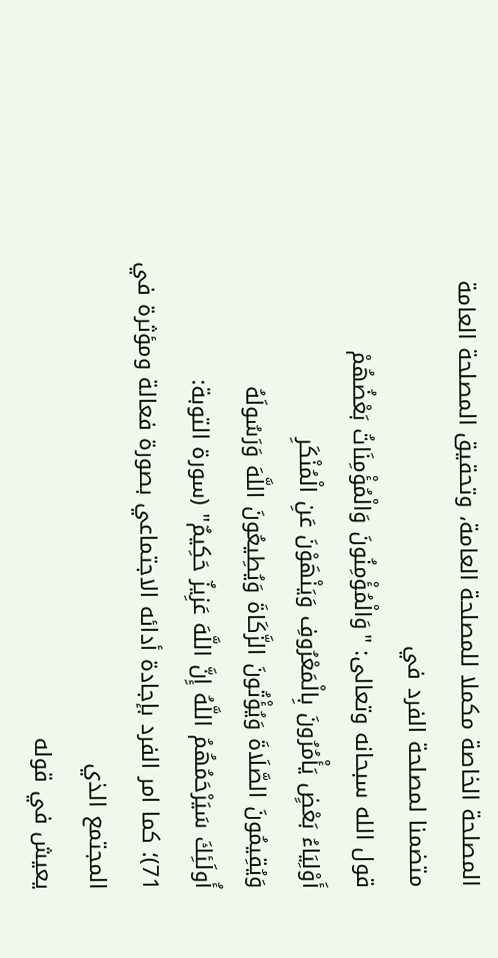المصلحة الخاصة مكملا للمصلحة العامة، وتحقيق المصلحة العامة متضمنا لمصلحة الفرد في
قول الله سبحانه وتعالى: "وَالْمُؤْمِنُونَ وَالْمُؤْمِنَاتُ بَعْضُهُمْ
أَوْلِيَاءُ بَعْضٍ يَأْمُرُونَ بِالْمَعْرُوفِ وَيَنْهَوْنَ عَنِ الْمُنْكَرِ
وَيُقِيمُونَ الصَّلَاةَ وَيُؤْتُونَ الزَّكَاةَ وَيُطِيعُونَ اللَّهَ وَرَسُولَهُ
أُولَئِكَ سَيَرْحَمُهُمُ اللَّهُ إِنَّ اللَّهَ عَزِيزٌ حَكِيمٌ" (سورة التوبة:
71)؛ كما امر الفرد بإجادة أدائه الاجتماعي بصورة فعالة ومؤثرة في المجتمع الذي
يعيش في قوله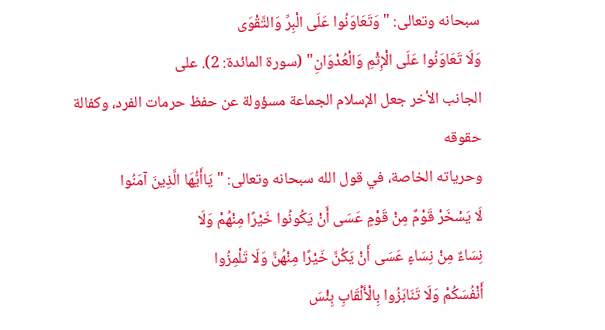سبحانه وتعالى: "وَتَعَاوَنُوا عَلَى الْبِرِّ وَالتَّقْوَى
وَلَا تَعَاوَنُوا عَلَى الْإِثْمِ وَالْعُدْوَانِ" (سورة المائدة: 2). على
الجانب الأخر جعل الإسلام الجماعة مسؤولة عن حفظ حرمات الفرد، وكفالة حقوقه
وحرياته الخاصة، في قول الله سبحانه وتعالى: "يَاأَيُّهَا الَّذِينَ آمَنُوا
لَا يَسْخَرْ قَوْمٌ مِنْ قَوْمٍ عَسَى أَنْ يَكُونُوا خَيْرًا مِنْهُمْ وَلَا
نِسَاءٌ مِنْ نِسَاءٍ عَسَى أَنْ يَكُنَّ خَيْرًا مِنْهُنَّ وَلَا تَلْمِزُوا
أَنْفُسَكُمْ وَلَا تَنَابَزُوا بِالْأَلْقَابِ بِئْسَ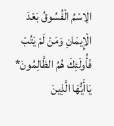الِاسْمُ الْفُسُوقُ بَعْدَ
الْإِيمَانِ وَمَنْ لَمْ يَتُبْ فَأُولَئِكَ هُمُ الظَّالِمُونَ* يَاأَيُّهَا الَّذِينَ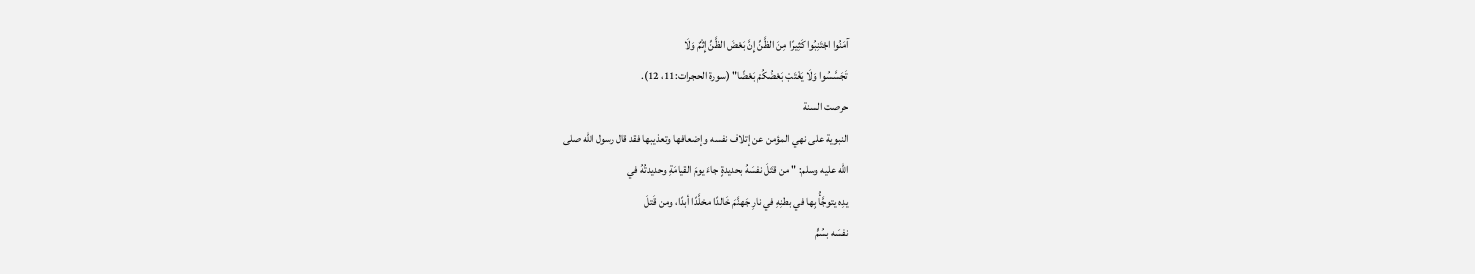آمَنُوا اجْتَنِبُوا كَثِيرًا مِنَ الظَّنِّ إِنَّ بَعْضَ الظَّنِّ إِثْمٌ وَلَا
تَجَسَّسُوا وَلَا يَغْتَبْ بَعْضُكُمْ بَعْضًا" (سورة الحجرات:11، 12).
حرصت السنة
النبوية على نهي المؤمن عن إتلاف نفسه وإضعافها وتعذيبها فقد قال رسول الله صلى
الله عليه وسلم: " من قتَلَ نفسَهُ بحديدةٍ جاءَ يومَ القيامَةِ وحديدتُهُ في
يدِه يتوجَّأُ بِها في بطنِهِ في نارِ جَهنَّمَ خَالدًا مخلَّدًا أبدًا، ومن قَتلَ
نفسَه بسُمٍّ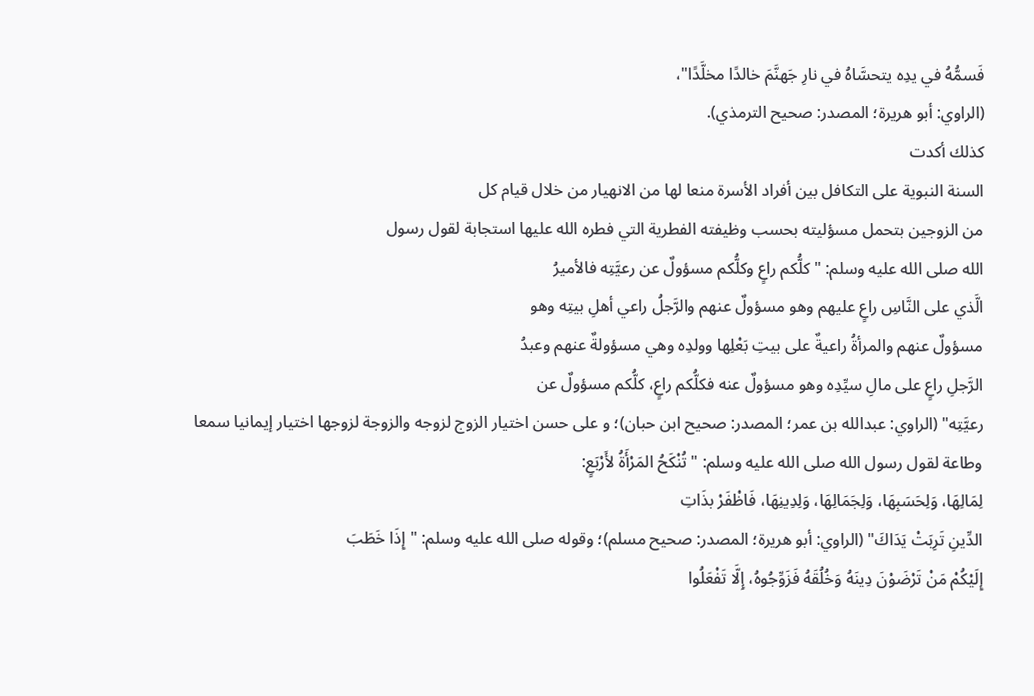فَسمُّهُ في يدِه يتحسَّاهُ في نارِ جَهنَّمَ خالدًا مخلَّدًا"،
(الراوي: أبو هريرة؛ المصدر: صحيح الترمذي).
كذلك أكدت
السنة النبوية على التكافل بين أفراد الأسرة منعا لها من الانهيار من خلال قيام كل
من الزوجين بتحمل مسؤليته بحسب وظيفته الفطرية التي فطره الله عليها استجابة لقول رسول
الله صلى الله عليه وسلم: "كلُّكم راعٍ وكلُّكم مسؤولٌ عن رعيَّتِه فالأميرُ
الَّذي على النَّاسِ راعٍ عليهم وهو مسؤولٌ عنهم والرَّجلُ راعي أهلِ بيتِه وهو
مسؤولٌ عنهم والمرأةُ راعيةٌ على بيتِ بَعْلِها وولدِه وهي مسؤولةٌ عنهم وعبدُ
الرَّجلِ راعٍ على مالِ سيِّدِه وهو مسؤولٌ عنه فكلُّكم راعٍ، كلُّكم مسؤولٌ عن
رعيَّتِه" (الراوي: عبدالله بن عمر؛ المصدر: صحيح ابن حبان)؛ و على حسن اختيار الزوج لزوجه والزوجة لزوجها اختيار إيمانيا سمعا
وطاعة لقول رسول الله صلى الله عليه وسلم: "تُنْكَحُ المَرْأَةُ لأَرْبَعٍ:
لِمَالِهَا، وَلِحَسَبِهَا، وَلِجَمَالِهَا، وَلِدِينِهَا، فَاظْفَرْ بذَاتِ
الدِّينِ تَرِبَتْ يَدَاكَ" (الراوي: أبو هريرة؛ المصدر: صحيح مسلم)؛ وقوله صلى الله عليه وسلم: "إِذَا خَطَبَ
إِلَيْكُمْ مَنْ تَرْضَوْنَ دِينَهُ وَخُلُقَهُ فَزَوِّجُوهُ، إِلَّا تَفْعَلُوا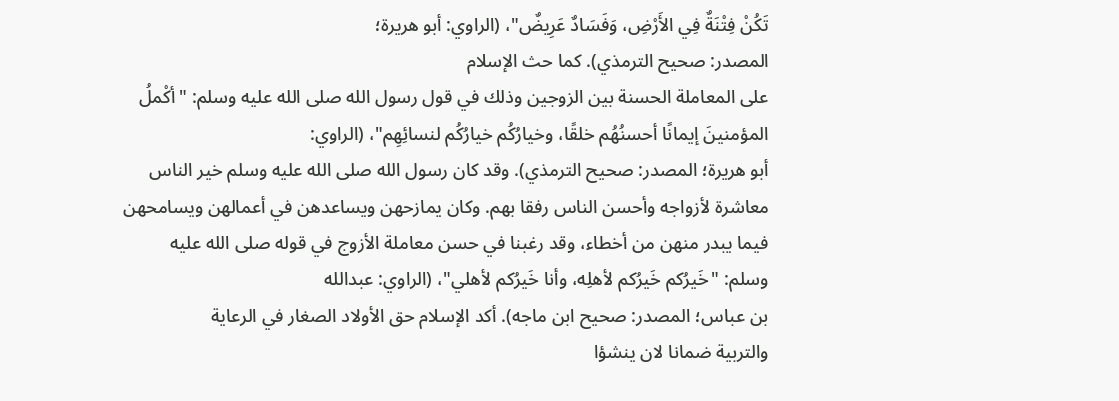تَكُنْ فِتْنَةٌ فِي الأَرْضِ، وَفَسَادٌ عَرِيضٌ"، (الراوي: أبو هريرة؛
المصدر: صحيح الترمذي). كما حث الإسلام
على المعاملة الحسنة بين الزوجين وذلك في قول رسول الله صلى الله عليه وسلم: "أكْملُ
المؤمنينَ إيمانًا أحسنُهُم خلقًا، وخيارُكُم خيارُكُم لنسائِهِم"، (الراوي:
أبو هريرة؛ المصدر: صحيح الترمذي). وقد كان رسول الله صلى الله عليه وسلم خير الناس
معاشرة لأزواجه وأحسن الناس رفقا بهم. وكان يمازحهن ويساعدهن في أعمالهن ويسامحهن
فيما يبدر منهن من أخطاء، وقد رغبنا في حسن معاملة الأزوج في قوله صلى الله عليه
وسلم: "خَيرُكم خَيرُكم لأهلِه، وأنا خَيرُكم لأهلي"، (الراوي: عبدالله
بن عباس؛ المصدر: صحيح ابن ماجه). أكد الإسلام حق الأولاد الصغار في الرعاية
والتربية ضمانا لان ينشؤا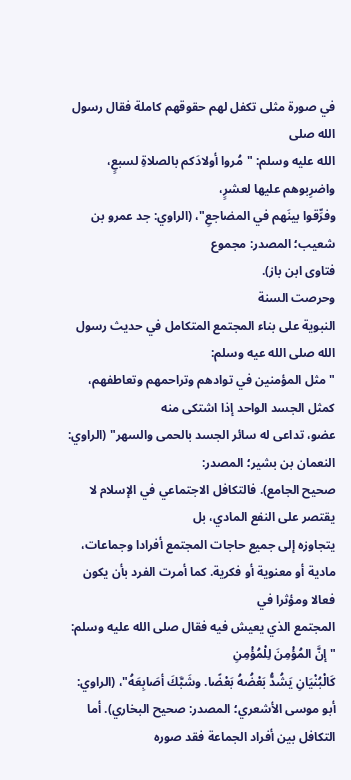في صورة مثلى تكفل لهم حقوقهم كاملة فقال رسول الله صلى
الله عليه وسلم: "مُروا أولادَكم بالصلاةِ لسبعٍ، واضرِبوهم عليها لعشرٍ،
وفرِّقوا بينَهم في المضاجعِ"، (الراوي: جد عمرو بن شعيب؛ المصدر: مجموع
فتاوى ابن باز).
وحرصت السنة
النبوية على بناء المجتمع المتكامل في حديث رسول الله صلى الله عيه وسلم:
"مثل المؤمنين في توادهم وتراحمهم وتعاطفهم، كمثل الجسد الواحد إذا اشتكى منه
عضو، تداعى له سائر الجسد بالحمى والسهر" (الراوي: النعمان بن بشير؛ المصدر:
صحيح الجامع). فالتكافل الاجتماعي في الإسلام لا يقتصر على النفع المادي، بل
يتجاوزه إلى جميع حاجات المجتمع أفرادا وجماعات، مادية أو معنوية أو فكرية. كما أمرت الفرد بأن يكون فعالا ومؤثرا في
المجتمع الذي يعيش فيه فقال صلى الله عليه وسلم: "إنَّ المُؤْمِنَ لِلْمُؤْمِنِ
كَالْبُنْيَانِ يَشُدُّ بَعْضُهُ بَعْضًا. وشَبَّكَ أصَابِعَهُ"، (الراوي:
أبو موسى الأشعري؛ المصدر: صحيح البخاري). أما التكافل بين أفراد الجماعة فقد صوره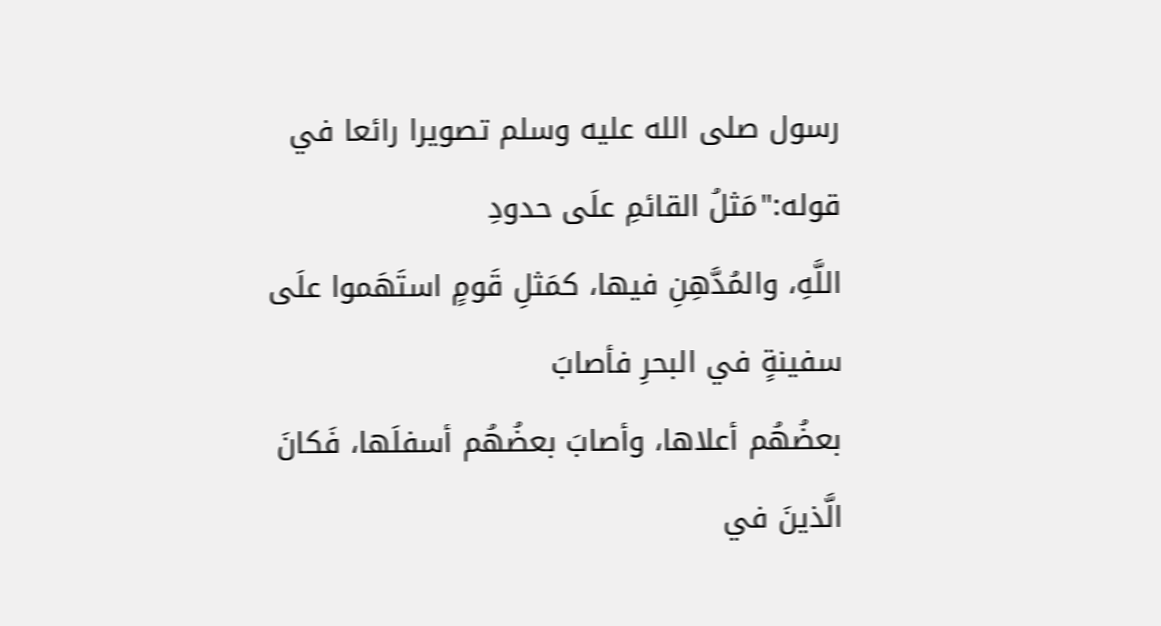رسول صلى الله عليه وسلم تصويرا رائعا في قوله:"مَثلُ القائمِ علَى حدودِ
اللَّهِ، والمُدَّهِنِ فيها، كمَثلِ قَومٍ استَهَموا علَى سفينةٍ في البحرِ فأصابَ
بعضُهُم أعلاها، وأصابَ بعضُهُم أسفلَها، فَكانَ الَّذينَ في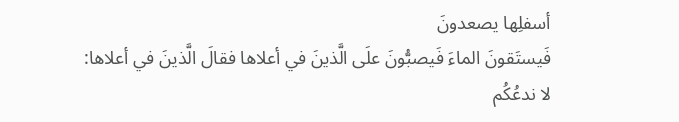أسفلِها يصعدونَ
فَيستَقونَ الماءَ فَيصبُّونَ علَى الَّذينَ في أعلاها فقالَ الَّذينَ في أعلاها:
لا ندعُكُم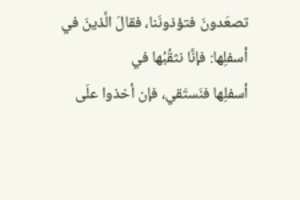تصعَدونَ فتؤذونَنا، فقالَ الَّذينَ في أسفلِها: فإنَّا نثقُبُها في
أسفلِها فنَستَقي، فإن أخذوا علَى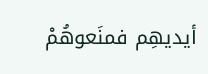أيديهِم فمنَعوهُمْ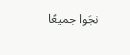نجَوا جميعًا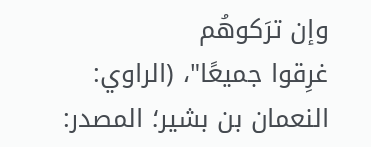وإن ترَكوهُم
غرِقوا جميعًا"، (الراوي: النعمان بن بشير؛ المصدر: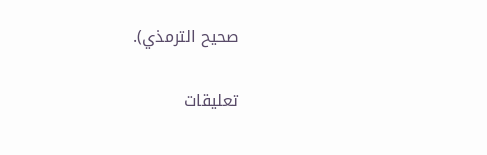صحيح الترمذي).

تعليقات